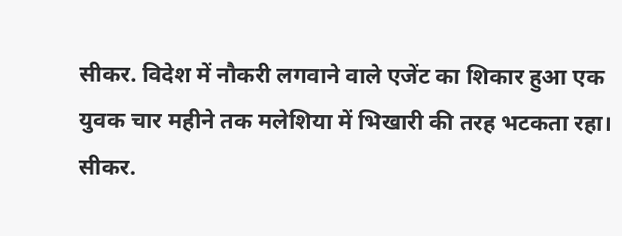सीकर. विदेश में नौकरी लगवाने वाले एजेंट का शिकार हुआ एक युवक चार महीने तक मलेशिया में भिखारी की तरह भटकता रहा।
सीकर.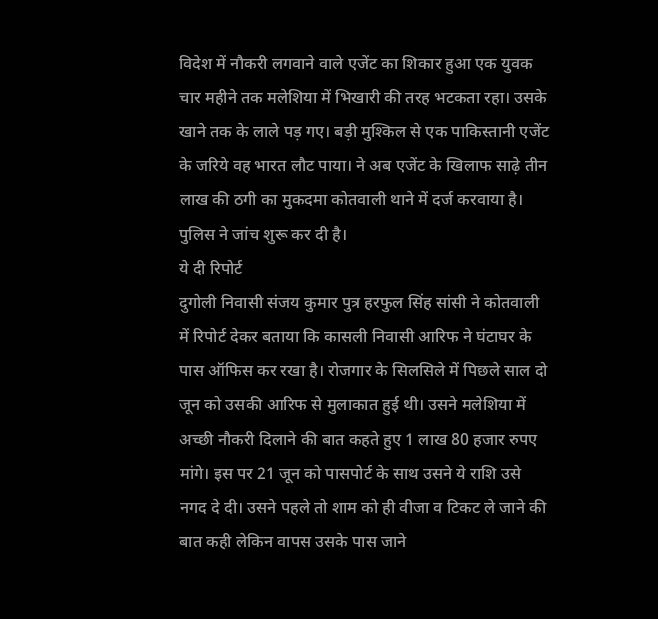विदेश में नौकरी लगवाने वाले एजेंट का शिकार हुआ एक युवक चार महीने तक मलेशिया में भिखारी की तरह भटकता रहा। उसके खाने तक के लाले पड़ गए। बड़ी मुश्किल से एक पाकिस्तानी एजेंट के जरिये वह भारत लौट पाया। ने अब एजेंट के खिलाफ साढ़े तीन लाख की ठगी का मुकदमा कोतवाली थाने में दर्ज करवाया है। पुलिस ने जांच शुरू कर दी है।
ये दी रिपोर्ट
दुगोली निवासी संजय कुमार पुत्र हरफुल सिंह सांसी ने कोतवाली में रिपोर्ट देकर बताया कि कासली निवासी आरिफ ने घंटाघर के पास ऑफिस कर रखा है। रोजगार के सिलसिले में पिछले साल दो जून को उसकी आरिफ से मुलाकात हुई थी। उसने मलेशिया में अच्छी नौकरी दिलाने की बात कहते हुए 1 लाख 80 हजार रुपए मांगे। इस पर 21 जून को पासपोर्ट के साथ उसने ये राशि उसे नगद दे दी। उसने पहले तो शाम को ही वीजा व टिकट ले जाने की बात कही लेकिन वापस उसके पास जाने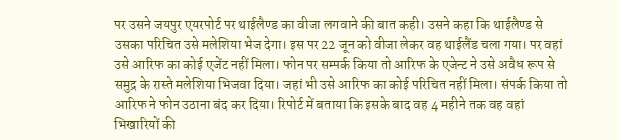पर उसने जयपुर एयरपोर्ट पर थाईलैण्ड का वीजा लगवाने की बात कही। उसने कहा कि थाईलैण्ड से उसका परिचित उसे मलेशिया भेज देगा। इस पर 22 जून को वीजा लेकर वह थाईलैंड चला गया। पर वहां उसे आरिफ का कोई एजेंट नहीं मिला। फोन पर सम्पर्क किया तो आरिफ के एजेन्ट ने उसे अवैध रूप से समुद्र के रास्ते मलेशिया भिजवा दिया। जहां भी उसे आरिफ का कोई परिचित नहीं मिला। संपर्क किया तो आरिफ ने फोन उठाना बंद कर दिया। रिपोर्ट में बताया कि इसके बाद वह 4 महीने तक वह वहां भिखारियों की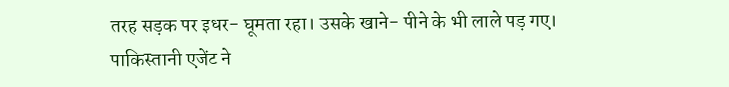तरह सड़क पर इधर- घूमता रहा। उसके खाने- पीने के भी लाले पड़ गए।
पाकिस्तानी एजेंट ने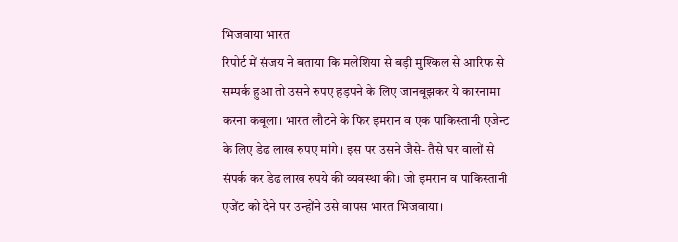भिजवाया भारत
रिपोर्ट में संजय ने बताया कि मलेशिया से बड़ी मुश्किल से आरिफ से सम्पर्क हुआ तो उसने रुपए हड़पने के लिए जानबूझकर ये कारनामा करना कबूला। भारत लौटने के फिर इमरान व एक पाकिस्तानी एजेन्ट के लिए डेढ लाख रुपए मांगे। इस पर उसने जैसे- तैसे घर वालों से संपर्क कर डेढ लाख रुपये की व्यवस्था की। जो इमरान व पाकिस्तानी एजेंट को देने पर उन्होंने उसे वापस भारत भिजवाया।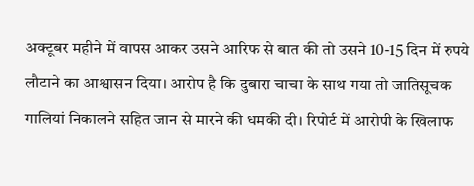अक्टूबर महीने में वापस आकर उसने आरिफ से बात की तो उसने 10-15 दिन में रुपये लौटाने का आश्वासन दिया। आरोप है कि दुबारा चाचा के साथ गया तो जातिसूचक गालियां निकालने सहित जान से मारने की धमकी दी। रिपोर्ट में आरोपी के खिलाफ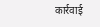कार्रवाई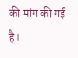की मांग की गई है।